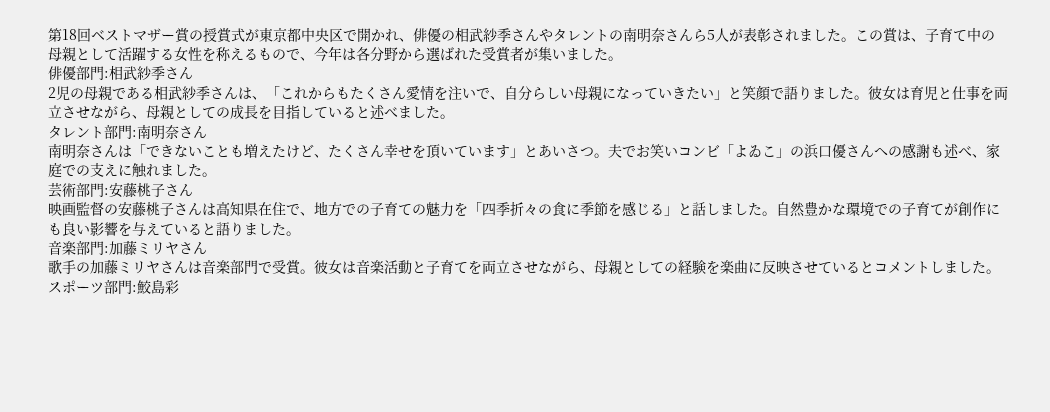第18回ベストマザー賞の授賞式が東京都中央区で開かれ、俳優の相武紗季さんやタレントの南明奈さんら5人が表彰されました。この賞は、子育て中の母親として活躍する女性を称えるもので、今年は各分野から選ばれた受賞者が集いました。
俳優部門:相武紗季さん
2児の母親である相武紗季さんは、「これからもたくさん愛情を注いで、自分らしい母親になっていきたい」と笑顔で語りました。彼女は育児と仕事を両立させながら、母親としての成長を目指していると述べました。
タレント部門:南明奈さん
南明奈さんは「できないことも増えたけど、たくさん幸せを頂いています」とあいさつ。夫でお笑いコンビ「よゐこ」の浜口優さんへの感謝も述べ、家庭での支えに触れました。
芸術部門:安藤桃子さん
映画監督の安藤桃子さんは高知県在住で、地方での子育ての魅力を「四季折々の食に季節を感じる」と話しました。自然豊かな環境での子育てが創作にも良い影響を与えていると語りました。
音楽部門:加藤ミリヤさん
歌手の加藤ミリヤさんは音楽部門で受賞。彼女は音楽活動と子育てを両立させながら、母親としての経験を楽曲に反映させているとコメントしました。
スポーツ部門:鮫島彩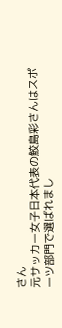さん
元サッカー女子日本代表の鮫島彩さんはスポーツ部門で選ばれまし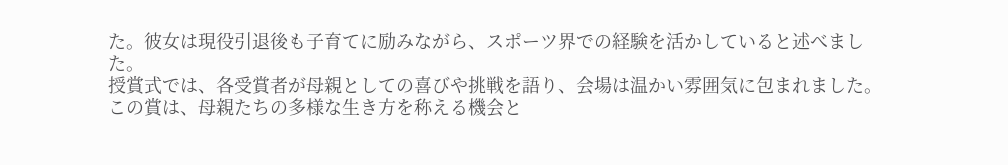た。彼女は現役引退後も子育てに励みながら、スポーツ界での経験を活かしていると述べました。
授賞式では、各受賞者が母親としての喜びや挑戦を語り、会場は温かい雰囲気に包まれました。この賞は、母親たちの多様な生き方を称える機会と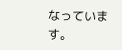なっています。